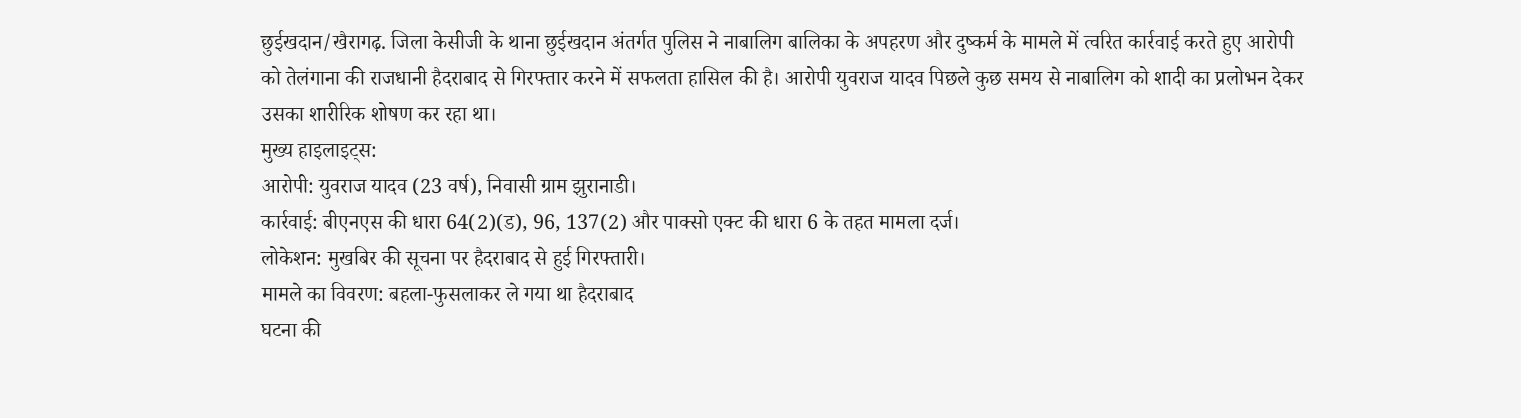छुईखदान/खैरागढ़. जिला केसीजी के थाना छुईखदान अंतर्गत पुलिस ने नाबालिग बालिका के अपहरण और दुष्कर्म के मामले में त्वरित कार्रवाई करते हुए आरोपी को तेलंगाना की राजधानी हैदराबाद से गिरफ्तार करने में सफलता हासिल की है। आरोपी युवराज यादव पिछले कुछ समय से नाबालिग को शादी का प्रलोभन देकर उसका शारीरिक शोषण कर रहा था।
मुख्य हाइलाइट्स:
आरोपी: युवराज यादव (23 वर्ष), निवासी ग्राम झुरानाडी।
कार्रवाई: बीएनएस की धारा 64(2)(ड), 96, 137(2) और पाक्सो एक्ट की धारा 6 के तहत मामला दर्ज।
लोकेशन: मुखबिर की सूचना पर हैदराबाद से हुई गिरफ्तारी।
मामले का विवरण: बहला-फुसलाकर ले गया था हैदराबाद
घटना की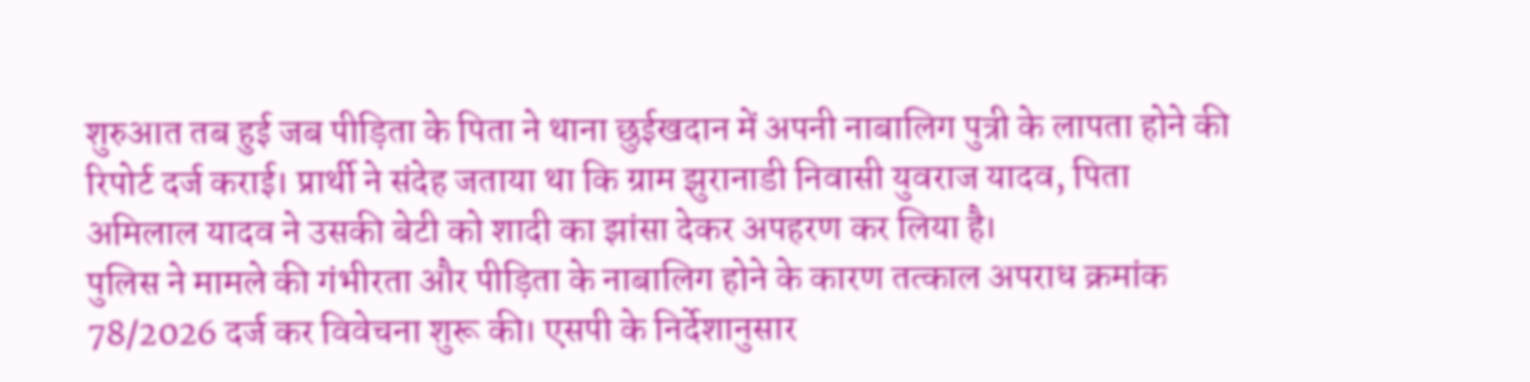शुरुआत तब हुई जब पीड़िता के पिता ने थाना छुईखदान में अपनी नाबालिग पुत्री के लापता होने की रिपोर्ट दर्ज कराई। प्रार्थी ने संदेह जताया था कि ग्राम झुरानाडी निवासी युवराज यादव, पिता अमिलाल यादव ने उसकी बेटी को शादी का झांसा देकर अपहरण कर लिया है।
पुलिस ने मामले की गंभीरता और पीड़िता के नाबालिग होने के कारण तत्काल अपराध क्रमांक 78/2026 दर्ज कर विवेचना शुरू की। एसपी के निर्देशानुसार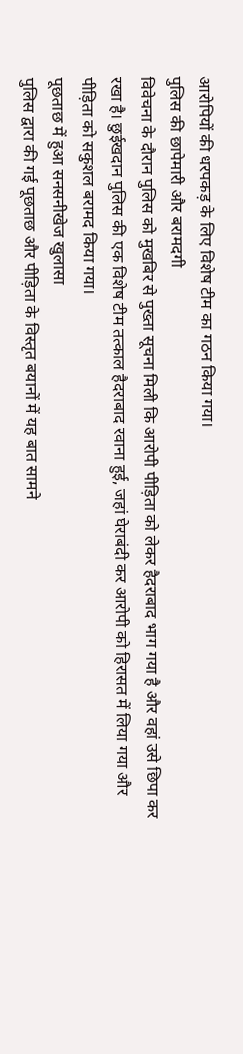आरोपियों की धरपकड़ के लिए विशेष टीम का गठन किया गया।
पुलिस की छापेमारी और बरामदगी
विवेचना के दौरान पुलिस को मुखबिर से पुख्ता सूचना मिली कि आरोपी पीड़िता को लेकर हैदराबाद भाग गया है और वहां उसे छिपा कर रखा है। छुईखदान पुलिस की एक विशेष टीम तत्काल हैदराबाद रवाना हुई, जहां घेराबंदी कर आरोपी को हिरासत में लिया गया और पीड़िता को सकुशल बरामद किया गया।
पूछताछ में हुआ सनसनीखेज खुलासा
पुलिस द्वारा की गई पूछताछ और पीड़िता के विस्तृत बयानों में यह बात सामने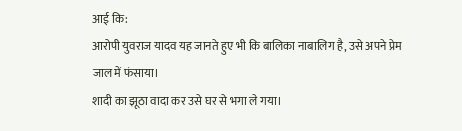आई कि:
आरोपी युवराज यादव यह जानते हुए भी कि बालिका नाबालिग है, उसे अपने प्रेम जाल में फंसाया।
शादी का झूठा वादा कर उसे घर से भगा ले गया।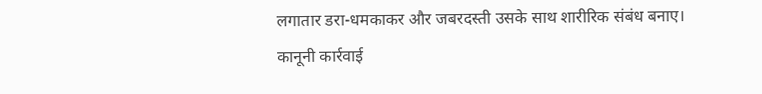लगातार डरा-धमकाकर और जबरदस्ती उसके साथ शारीरिक संबंध बनाए।
कानूनी कार्रवाई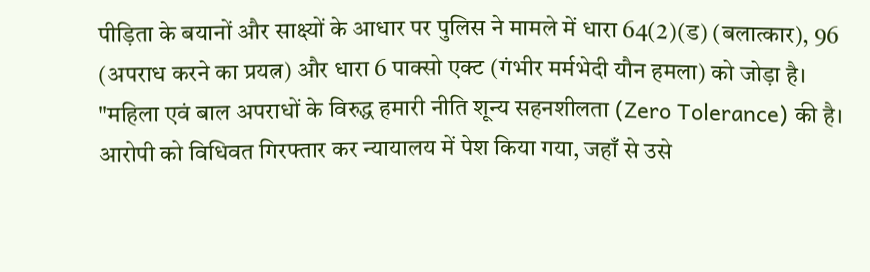पीड़िता के बयानों और साक्ष्यों के आधार पर पुलिस ने मामले में धारा 64(2)(ड) (बलात्कार), 96 (अपराध करने का प्रयत्न) और धारा 6 पाक्सो एक्ट (गंभीर मर्मभेदी यौन हमला) को जोड़ा है।
"महिला एवं बाल अपराधों के विरुद्ध हमारी नीति शून्य सहनशीलता (Zero Tolerance) की है। आरोपी को विधिवत गिरफ्तार कर न्यायालय में पेश किया गया, जहाँ से उसे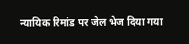न्यायिक रिमांड पर जेल भेज दिया गया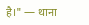है।" — थाना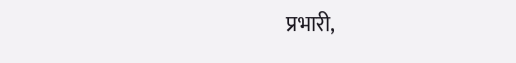प्रभारी,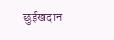छुईखदान